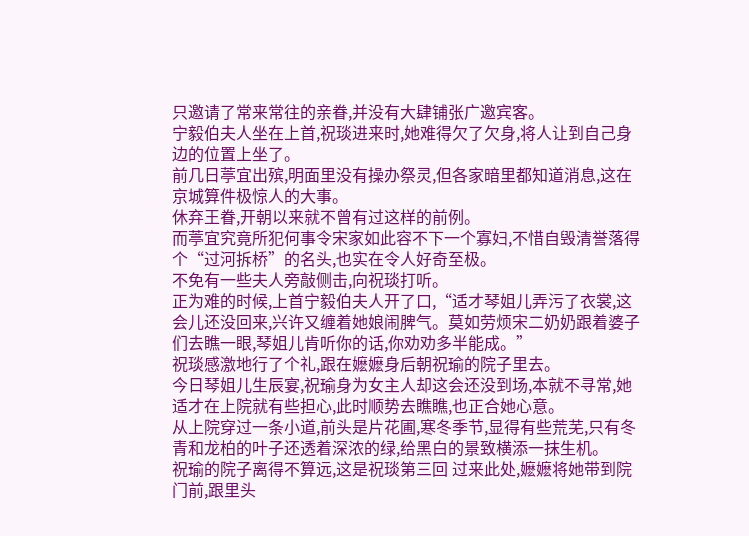只邀请了常来常往的亲眷,并没有大肆铺张广邀宾客。
宁毅伯夫人坐在上首,祝琰进来时,她难得欠了欠身,将人让到自己身边的位置上坐了。
前几日葶宜出殡,明面里没有操办祭灵,但各家暗里都知道消息,这在京城算件极惊人的大事。
休弃王眷,开朝以来就不曾有过这样的前例。
而葶宜究竟所犯何事令宋家如此容不下一个寡妇,不惜自毁清誉落得个“过河拆桥”的名头,也实在令人好奇至极。
不免有一些夫人旁敲侧击,向祝琰打听。
正为难的时候,上首宁毅伯夫人开了口,“适才琴姐儿弄污了衣裳,这会儿还没回来,兴许又缠着她娘闹脾气。莫如劳烦宋二奶奶跟着婆子们去瞧一眼,琴姐儿肯听你的话,你劝劝多半能成。”
祝琰感激地行了个礼,跟在嬷嬷身后朝祝瑜的院子里去。
今日琴姐儿生辰宴,祝瑜身为女主人却这会还没到场,本就不寻常,她适才在上院就有些担心,此时顺势去瞧瞧,也正合她心意。
从上院穿过一条小道,前头是片花圃,寒冬季节,显得有些荒芜,只有冬青和龙柏的叶子还透着深浓的绿,给黑白的景致横添一抹生机。
祝瑜的院子离得不算远,这是祝琰第三回 过来此处,嬷嬷将她带到院门前,跟里头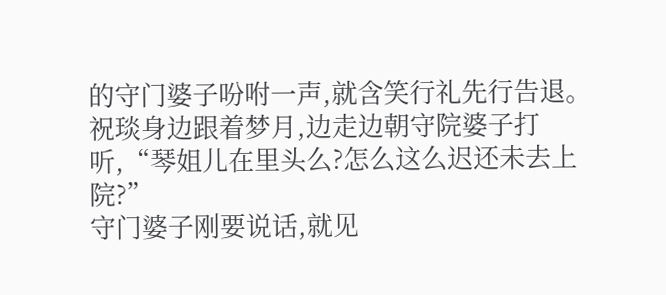的守门婆子吩咐一声,就含笑行礼先行告退。
祝琰身边跟着梦月,边走边朝守院婆子打听,“琴姐儿在里头么?怎么这么迟还未去上院?”
守门婆子刚要说话,就见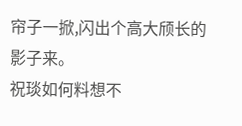帘子一掀,闪出个高大颀长的影子来。
祝琰如何料想不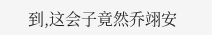到,这会子竟然乔翊安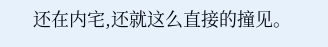还在内宅,还就这么直接的撞见。